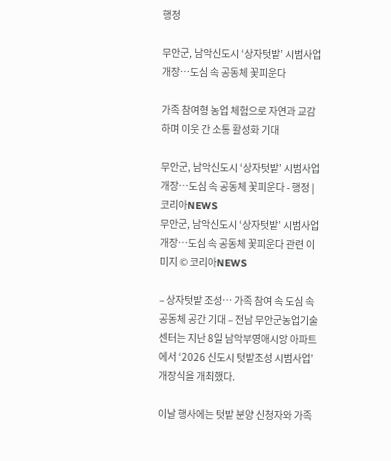행정

무안군, 남악신도시 ‘상자텃밭’ 시범사업 개장…도심 속 공동체 꽃피운다

가족 참여형 농업 체험으로 자연과 교감하며 이웃 간 소통 활성화 기대

무안군, 남악신도시 ‘상자텃밭’ 시범사업 개장…도심 속 공동체 꽃피운다 - 행정 | 코리아NEWS
무안군, 남악신도시 ‘상자텃밭’ 시범사업 개장…도심 속 공동체 꽃피운다 관련 이미지 © 코리아NEWS

– 상자텃밭 조성… 가족 참여 속 도심 속 공동체 공간 기대 – 전남 무안군농업기술센터는 지난 8일 남악부영애시앙 아파트에서 ‘2026 신도시 텃밭조성 시범사업’ 개장식을 개최했다.

이날 행사에는 텃밭 분양 신청자와 가족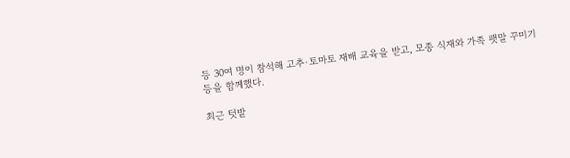등 30여 명이 참석해 고추·토마토 재배 교육을 받고, 모종 식재와 가족 팻말 꾸미기 등을 함께했다.

최근 텃밭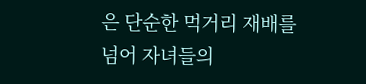은 단순한 먹거리 재배를 넘어 자녀들의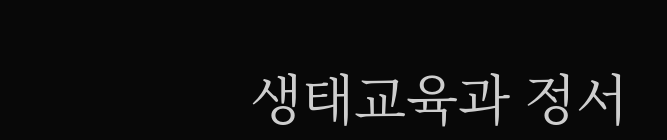생태교육과 정서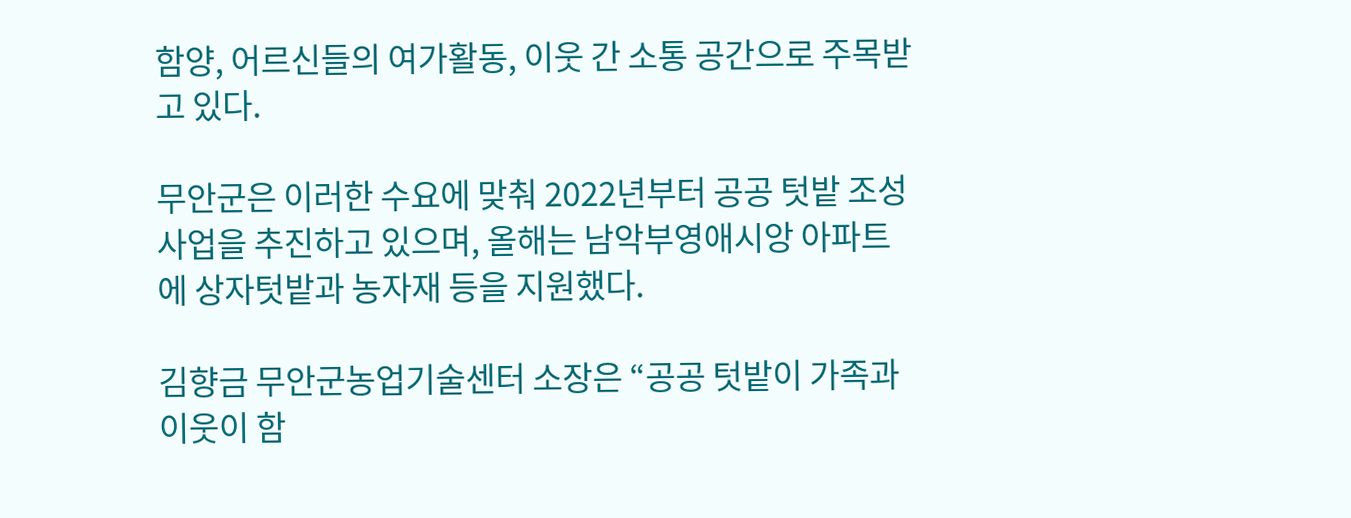함양, 어르신들의 여가활동, 이웃 간 소통 공간으로 주목받고 있다.

무안군은 이러한 수요에 맞춰 2022년부터 공공 텃밭 조성사업을 추진하고 있으며, 올해는 남악부영애시앙 아파트에 상자텃밭과 농자재 등을 지원했다.

김향금 무안군농업기술센터 소장은 “공공 텃밭이 가족과 이웃이 함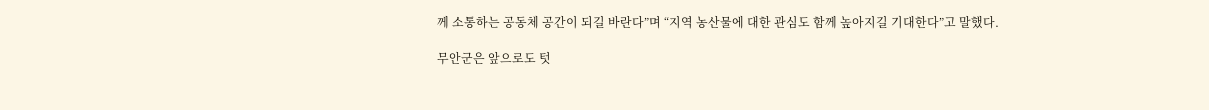께 소통하는 공동체 공간이 되길 바란다”며 “지역 농산물에 대한 관심도 함께 높아지길 기대한다”고 말했다.

무안군은 앞으로도 텃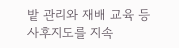밭 관리와 재배 교육 등 사후지도를 지속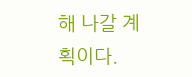해 나갈 계획이다.